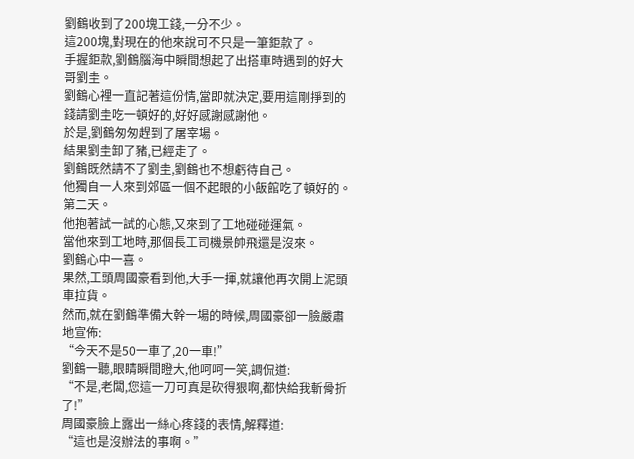劉鶴收到了200塊工錢,一分不少。
這200塊,對現在的他來說可不只是一筆鉅款了。
手握鉅款,劉鶴腦海中瞬間想起了出搭車時遇到的好大哥劉圭。
劉鶴心裡一直記著這份情,當即就決定,要用這剛掙到的錢請劉圭吃一頓好的,好好感謝感謝他。
於是,劉鶴匆匆趕到了屠宰場。
結果劉圭卸了豬,已經走了。
劉鶴既然請不了劉圭,劉鶴也不想虧待自己。
他獨自一人來到郊區一個不起眼的小飯館吃了頓好的。
第二天。
他抱著試一試的心態,又來到了工地碰碰運氣。
當他來到工地時,那個長工司機景帥飛還是沒來。
劉鶴心中一喜。
果然,工頭周國豪看到他,大手一揮,就讓他再次開上泥頭車拉貨。
然而,就在劉鶴準備大幹一場的時候,周國豪卻一臉嚴肅地宣佈:
“今天不是50一車了,20一車!”
劉鶴一聽,眼睛瞬間瞪大,他呵呵一笑,調侃道:
“不是,老闆,您這一刀可真是砍得狠啊,都快給我斬骨折了!”
周國豪臉上露出一絲心疼錢的表情,解釋道:
“這也是沒辦法的事啊。”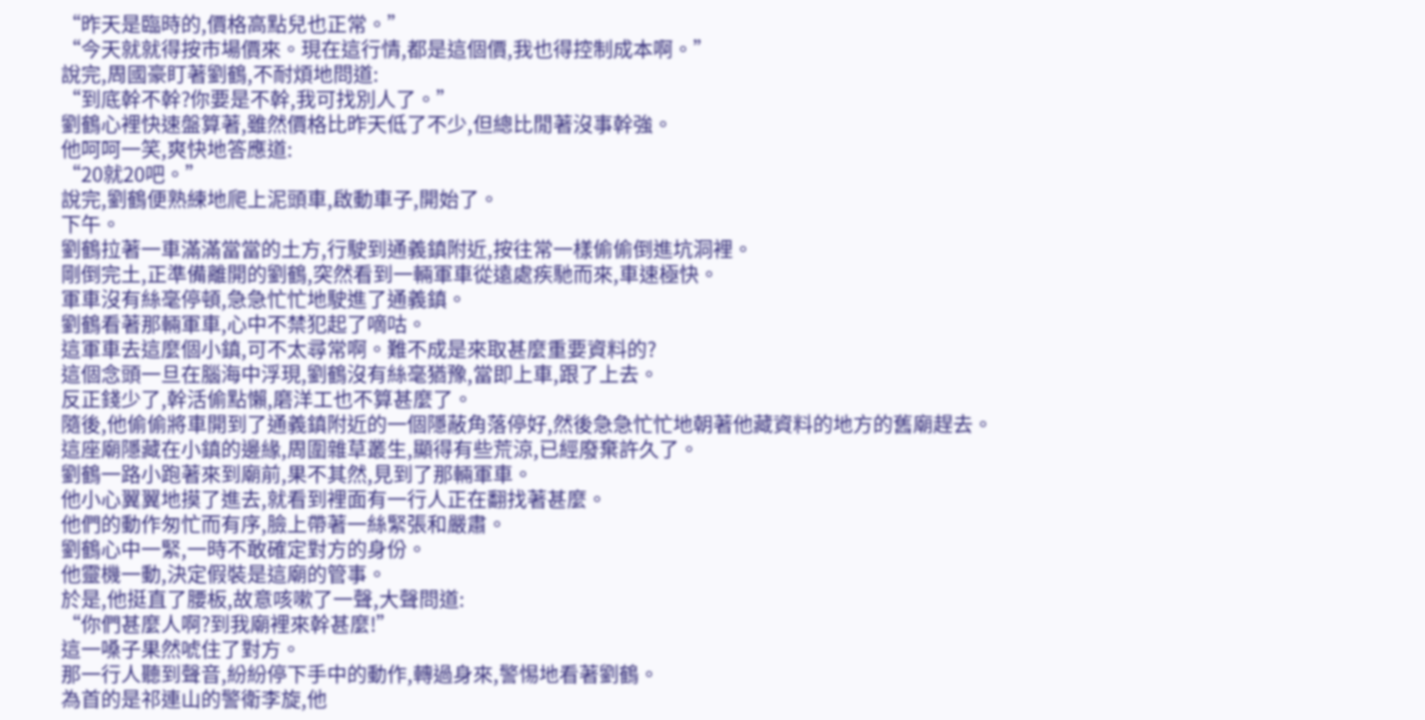“昨天是臨時的,價格高點兒也正常。”
“今天就就得按市場價來。現在這行情,都是這個價,我也得控制成本啊。”
說完,周國豪盯著劉鶴,不耐煩地問道:
“到底幹不幹?你要是不幹,我可找別人了。”
劉鶴心裡快速盤算著,雖然價格比昨天低了不少,但總比閒著沒事幹強。
他呵呵一笑,爽快地答應道:
“20就20吧。”
說完,劉鶴便熟練地爬上泥頭車,啟動車子,開始了。
下午。
劉鶴拉著一車滿滿當當的土方,行駛到通義鎮附近,按往常一樣偷偷倒進坑洞裡。
剛倒完土,正準備離開的劉鶴,突然看到一輛軍車從遠處疾馳而來,車速極快。
軍車沒有絲毫停頓,急急忙忙地駛進了通義鎮。
劉鶴看著那輛軍車,心中不禁犯起了嘀咕。
這軍車去這麼個小鎮,可不太尋常啊。難不成是來取甚麼重要資料的?
這個念頭一旦在腦海中浮現,劉鶴沒有絲毫猶豫,當即上車,跟了上去。
反正錢少了,幹活偷點懶,磨洋工也不算甚麼了。
隨後,他偷偷將車開到了通義鎮附近的一個隱蔽角落停好,然後急急忙忙地朝著他藏資料的地方的舊廟趕去。
這座廟隱藏在小鎮的邊緣,周圍雜草叢生,顯得有些荒涼,已經廢棄許久了。
劉鶴一路小跑著來到廟前,果不其然,見到了那輛軍車。
他小心翼翼地摸了進去,就看到裡面有一行人正在翻找著甚麼。
他們的動作匆忙而有序,臉上帶著一絲緊張和嚴肅。
劉鶴心中一緊,一時不敢確定對方的身份。
他靈機一動,決定假裝是這廟的管事。
於是,他挺直了腰板,故意咳嗽了一聲,大聲問道:
“你們甚麼人啊?到我廟裡來幹甚麼!”
這一嗓子果然唬住了對方。
那一行人聽到聲音,紛紛停下手中的動作,轉過身來,警惕地看著劉鶴。
為首的是祁連山的警衛李旋,他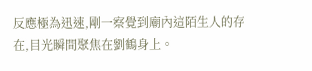反應極為迅速,剛一察覺到廟內這陌生人的存在,目光瞬間聚焦在劉鶴身上。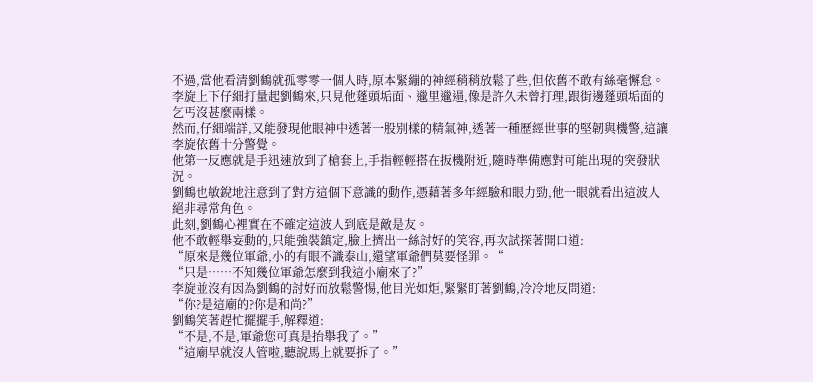不過,當他看清劉鶴就孤零零一個人時,原本緊繃的神經稍稍放鬆了些,但依舊不敢有絲毫懈怠。
李旋上下仔細打量起劉鶴來,只見他蓬頭垢面、邋里邋遢,像是許久未曾打理,跟街邊蓬頭垢面的乞丐沒甚麼兩樣。
然而,仔細端詳,又能發現他眼神中透著一股別樣的精氣神,透著一種歷經世事的堅韌與機警,這讓李旋依舊十分警覺。
他第一反應就是手迅速放到了槍套上,手指輕輕搭在扳機附近,隨時準備應對可能出現的突發狀況。
劉鶴也敏銳地注意到了對方這個下意識的動作,憑藉著多年經驗和眼力勁,他一眼就看出這波人絕非尋常角色。
此刻,劉鶴心裡實在不確定這波人到底是敵是友。
他不敢輕舉妄動的,只能強裝鎮定,臉上擠出一絲討好的笑容,再次試探著開口道:
“原來是幾位軍爺,小的有眼不識泰山,還望軍爺們莫要怪罪。“
“只是……不知幾位軍爺怎麼到我這小廟來了?”
李旋並沒有因為劉鶴的討好而放鬆警惕,他目光如炬,緊緊盯著劉鶴,冷冷地反問道:
“你?是這廟的?你是和尚?”
劉鶴笑著趕忙擺擺手,解釋道:
“不是,不是,軍爺您可真是抬舉我了。”
“這廟早就沒人管啦,聽說馬上就要拆了。”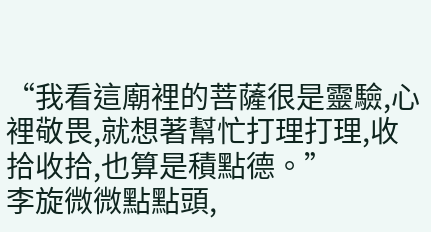“我看這廟裡的菩薩很是靈驗,心裡敬畏,就想著幫忙打理打理,收拾收拾,也算是積點德。”
李旋微微點點頭,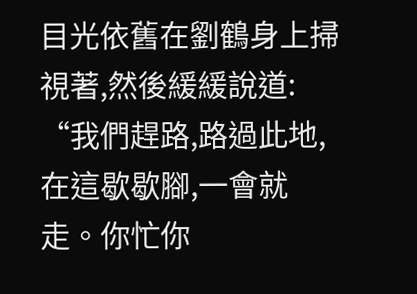目光依舊在劉鶴身上掃視著,然後緩緩說道:
“我們趕路,路過此地,在這歇歇腳,一會就走。你忙你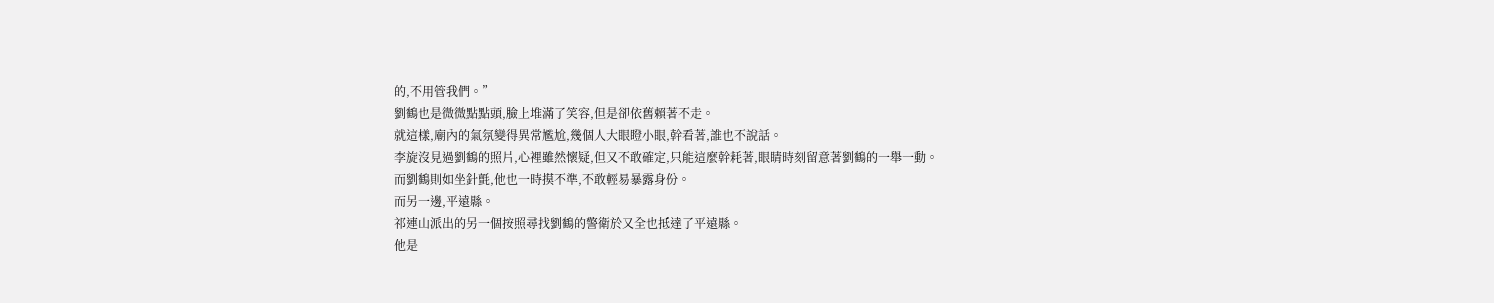的,不用管我們。”
劉鶴也是微微點點頭,臉上堆滿了笑容,但是卻依舊賴著不走。
就這樣,廟內的氣氛變得異常尷尬,幾個人大眼瞪小眼,幹看著,誰也不說話。
李旋沒見過劉鶴的照片,心裡雖然懷疑,但又不敢確定,只能這麼幹耗著,眼睛時刻留意著劉鶴的一舉一動。
而劉鶴則如坐針氈,他也一時摸不準,不敢輕易暴露身份。
而另一邊,平遠縣。
祁連山派出的另一個按照尋找劉鶴的警衛於又全也抵達了平遠縣。
他是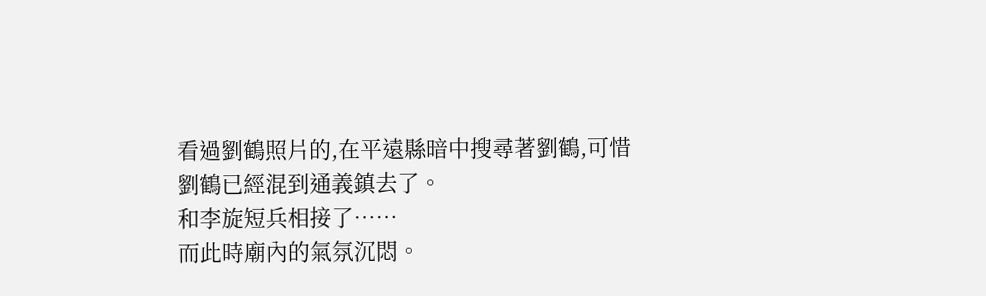看過劉鶴照片的,在平遠縣暗中搜尋著劉鶴,可惜劉鶴已經混到通義鎮去了。
和李旋短兵相接了……
而此時廟內的氣氛沉悶。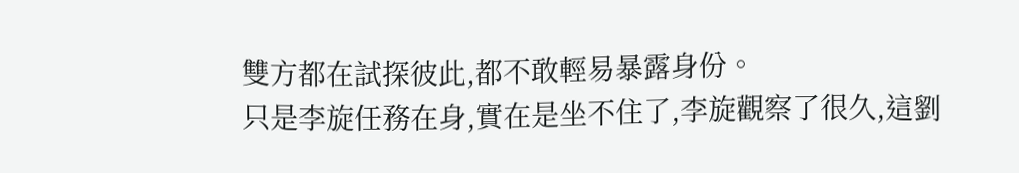雙方都在試探彼此,都不敢輕易暴露身份。
只是李旋任務在身,實在是坐不住了,李旋觀察了很久,這劉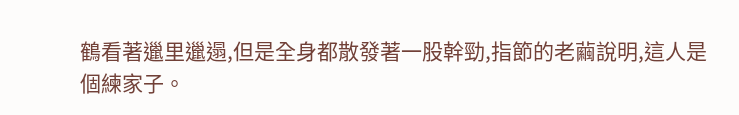鶴看著邋里邋遢,但是全身都散發著一股幹勁,指節的老繭說明,這人是個練家子。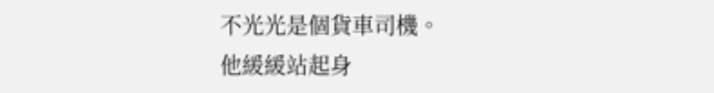不光光是個貨車司機。
他緩緩站起身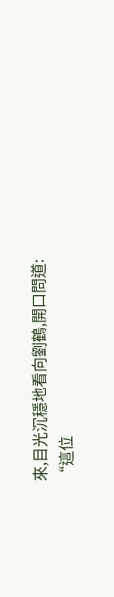來,目光沉穩地看向劉鶴,開口問道:
“這位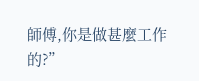師傅,你是做甚麼工作的?”